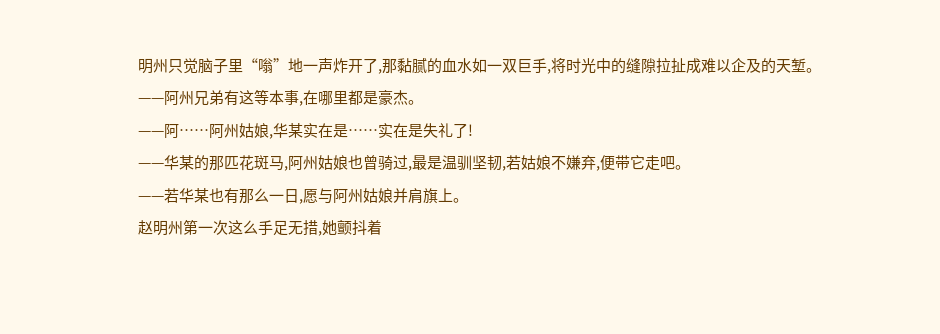明州只觉脑子里“嗡”地一声炸开了,那黏腻的血水如一双巨手,将时光中的缝隙拉扯成难以企及的天堑。
——阿州兄弟有这等本事,在哪里都是豪杰。
——阿……阿州姑娘,华某实在是……实在是失礼了!
——华某的那匹花斑马,阿州姑娘也曾骑过,最是温驯坚韧,若姑娘不嫌弃,便带它走吧。
——若华某也有那么一日,愿与阿州姑娘并肩旗上。
赵明州第一次这么手足无措,她颤抖着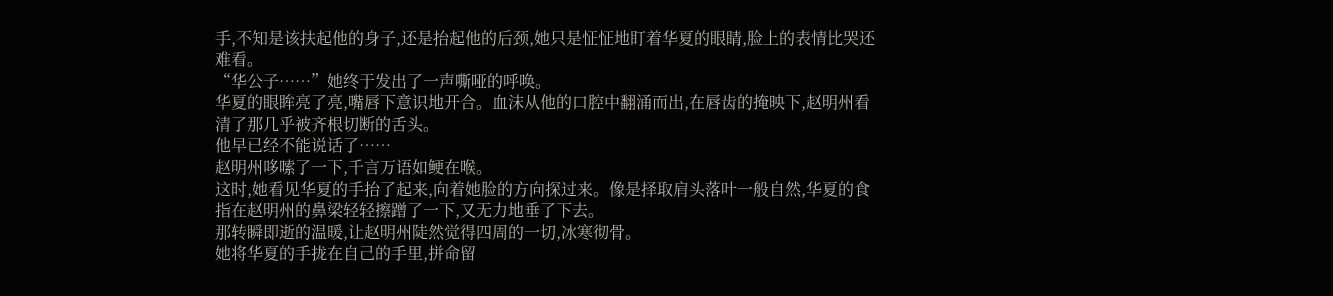手,不知是该扶起他的身子,还是抬起他的后颈,她只是怔怔地盯着华夏的眼睛,脸上的表情比哭还难看。
“华公子……”她终于发出了一声嘶哑的呼唤。
华夏的眼眸亮了亮,嘴唇下意识地开合。血沫从他的口腔中翻涌而出,在唇齿的掩映下,赵明州看清了那几乎被齐根切断的舌头。
他早已经不能说话了……
赵明州哆嗦了一下,千言万语如鲠在喉。
这时,她看见华夏的手抬了起来,向着她脸的方向探过来。像是择取肩头落叶一般自然,华夏的食指在赵明州的鼻梁轻轻擦蹭了一下,又无力地垂了下去。
那转瞬即逝的温暖,让赵明州陡然觉得四周的一切,冰寒彻骨。
她将华夏的手拢在自己的手里,拼命留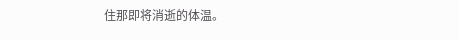住那即将消逝的体温。